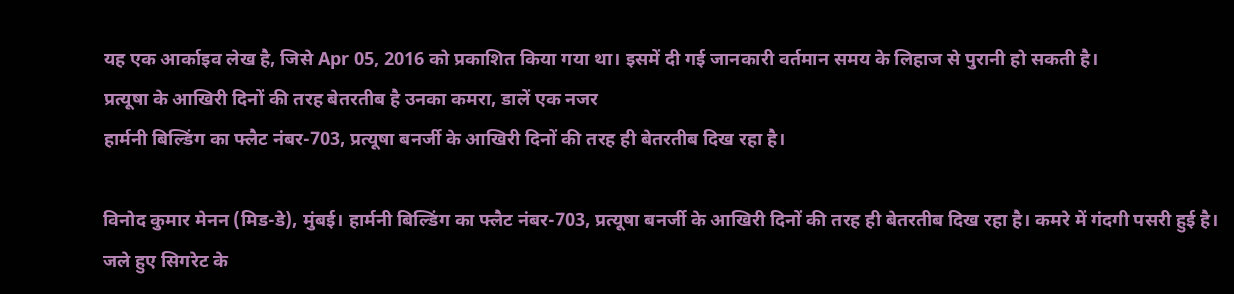यह एक आर्काइव लेख है, जिसे Apr 05, 2016 को प्रकाशित किया गया था। इसमें दी गई जानकारी वर्तमान समय के लिहाज से पुरानी हो सकती है।
प्रत्यूषा के आखिरी दिनों की तरह बेतरतीब है उनका कमरा, डालें एक नजर
हार्मनी बिल्डिंग का फ्लैट नंबर-703, प्रत्यूषा बनर्जी के आखिरी दिनों की तरह ही बेतरतीब दिख रहा है।

विनोद कुमार मेनन (मिड-डे), मुंबई। हार्मनी बिल्डिंग का फ्लैट नंबर-703, प्रत्यूषा बनर्जी के आखिरी दिनों की तरह ही बेतरतीब दिख रहा है। कमरे में गंदगी पसरी हुई है। जले हुए सिगरेट के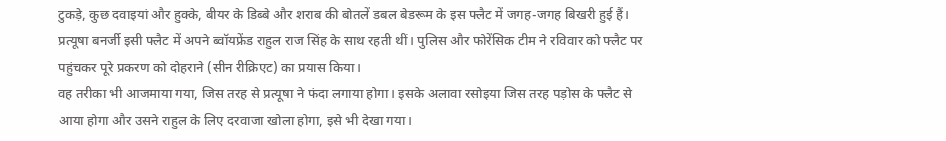टुकड़े, कुछ दवाइयां और हुक्के, बीयर के डिब्बे और शराब की बोतलें डबल बेडरूम के इस फ्लैट में जगह-जगह बिखरी हुई हैं।
प्रत्यूषा बनर्जी इसी फ्लैट में अपने ब्वॉयफ्रेंड राहुल राज सिंह के साथ रहती थीं। पुलिस और फोरेंसिक टीम ने रविवार को फ्लैट पर पहुंचकर पूरे प्रकरण को दोहराने (सीन रीक्रिएट) का प्रयास किया।
वह तरीका भी आजमाया गया, जिस तरह से प्रत्यूषा ने फंदा लगाया होगा। इसके अलावा रसोइया जिस तरह पड़ोस के फ्लैट से आया होगा और उसने राहुल के लिए दरवाजा खोला होगा, इसे भी देखा गया।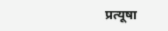प्रत्यूषा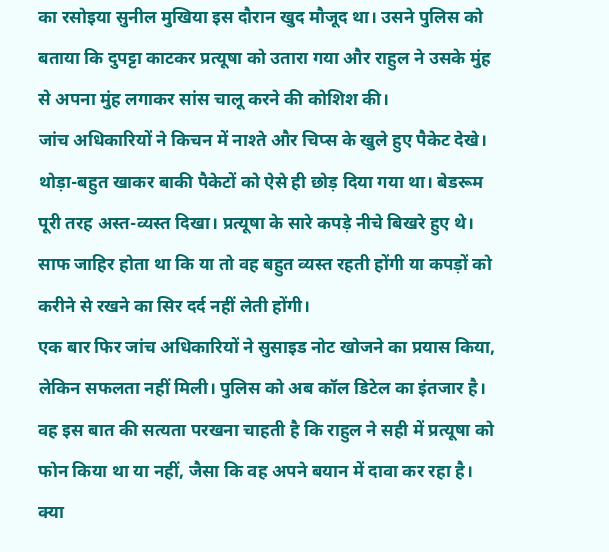का रसोइया सुनील मुखिया इस दौरान खुद मौजूद था। उसने पुलिस को बताया कि दुपट्टा काटकर प्रत्यूषा को उतारा गया और राहुल ने उसके मुंह से अपना मुंह लगाकर सांस चालू करने की कोशिश की।
जांच अधिकारियों ने किचन में नाश्ते और चिप्स के खुले हुए पैकेट देखे। थोड़ा-बहुत खाकर बाकी पैकेटों को ऐसे ही छोड़ दिया गया था। बेडरूम पूरी तरह अस्त-व्यस्त दिखा। प्रत्यूषा के सारे कपड़े नीचे बिखरे हुए थे। साफ जाहिर होता था कि या तो वह बहुत व्यस्त रहती होंगी या कपड़ों को करीने से रखने का सिर दर्द नहीं लेती होंगी।
एक बार फिर जांच अधिकारियों ने सुसाइड नोट खोजने का प्रयास किया, लेकिन सफलता नहीं मिली। पुलिस को अब कॉल डिटेल का इंतजार है। वह इस बात की सत्यता परखना चाहती है कि राहुल ने सही में प्रत्यूषा को फोन किया था या नहीं, जैसा कि वह अपने बयान में दावा कर रहा है।
क्या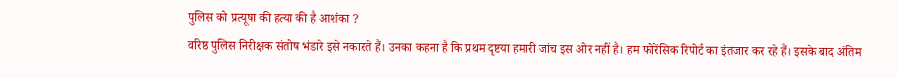पुलिस को प्रत्यूषा की हत्या की है आशंका ?
वरिष्ठ पुलिस निरीक्षक संतोष भंडारे इसे नकारते हैं। उनका कहना है कि प्रथम दृष्टया हमारी जांच इस ओर नहीं है। हम फोरेंसिक रिपोर्ट का इंतजार कर रहे हैं। इसके बाद अंतिम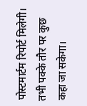पोस्टमार्टम रिपोर्ट मिलेगी। तभी पक्के तौर पर कुछ कहा जा सकेगा।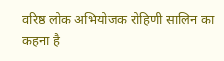वरिष्ठ लोक अभियोजक रोहिणी सालिन का कहना है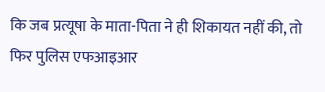कि जब प्रत्यूषा के माता-पिता ने ही शिकायत नहीं की, तो फिर पुलिस एफआइआर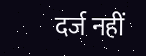दर्ज नहीं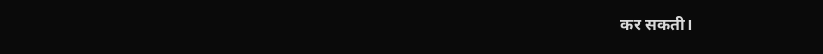कर सकती।